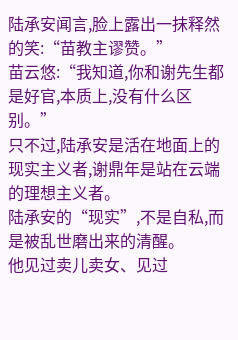陆承安闻言,脸上露出一抹释然的笑:“苗教主谬赞。”
苗云悠:“我知道,你和谢先生都是好官,本质上,没有什么区别。”
只不过,陆承安是活在地面上的现实主义者,谢鼎年是站在云端的理想主义者。
陆承安的“现实”,不是自私,而是被乱世磨出来的清醒。
他见过卖儿卖女、见过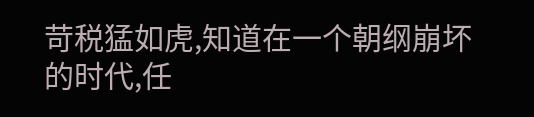苛税猛如虎,知道在一个朝纲崩坏的时代,任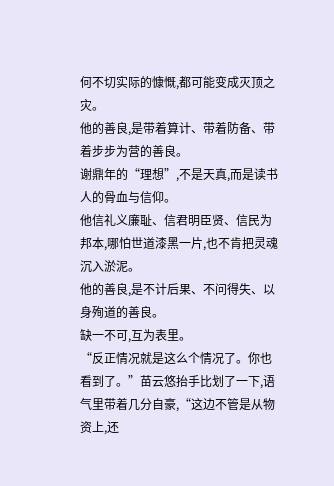何不切实际的慷慨,都可能变成灭顶之灾。
他的善良,是带着算计、带着防备、带着步步为营的善良。
谢鼎年的“理想”,不是天真,而是读书人的骨血与信仰。
他信礼义廉耻、信君明臣贤、信民为邦本,哪怕世道漆黑一片,也不肯把灵魂沉入淤泥。
他的善良,是不计后果、不问得失、以身殉道的善良。
缺一不可,互为表里。
“反正情况就是这么个情况了。你也看到了。”苗云悠抬手比划了一下,语气里带着几分自豪,“这边不管是从物资上,还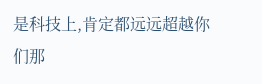是科技上,肯定都远远超越你们那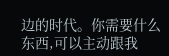边的时代。你需要什么东西,可以主动跟我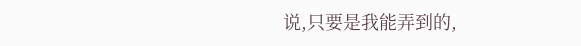说,只要是我能弄到的,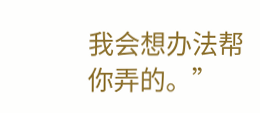我会想办法帮你弄的。”